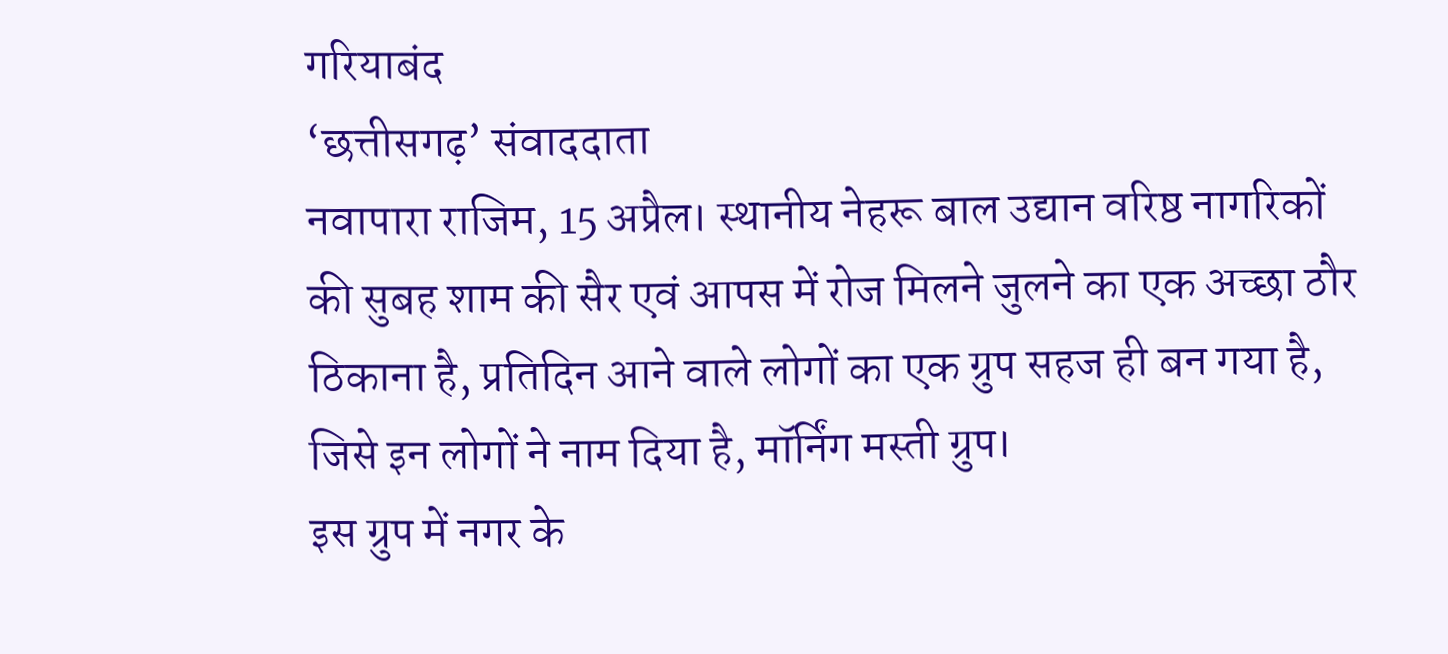गरियाबंद
‘छत्तीसगढ़’ संवाददाता
नवापारा राजिम, 15 अप्रैल। स्थानीय नेहरू बाल उद्यान वरिष्ठ नागरिकों की सुबह शाम की सैर एवं आपस में रोज मिलने जुलने का एक अच्छा ठौर ठिकाना है, प्रतिदिन आने वाले लोगों का एक ग्रुप सहज ही बन गया है, जिसे इन लोगों ने नाम दिया है, मॉर्निंग मस्ती ग्रुप।
इस ग्रुप में नगर के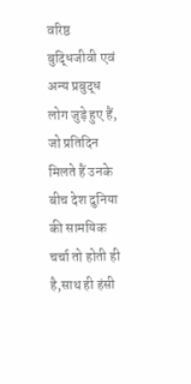वरिष्ठ बुद्धिजीवी एवं अन्य प्रबुद्ध लोग जुड़े हुए हैं, जो प्रतिदिन मिलते हैं उनके बीच देश दुनिया की सामयिक चर्चा तो होती ही है,साथ ही हंसी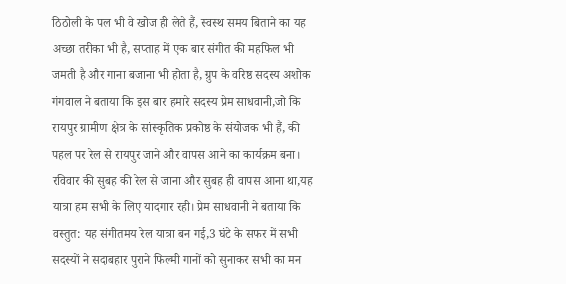ठिठोली के पल भी वे खोज ही लेते हैं, स्वस्थ समय बिताने का यह अच्छा तरीका भी है, सप्ताह में एक बार संगीत की महफिल भी जमती है और गाना बजाना भी होता है, ग्रुप के वरिष्ठ सदस्य अशोक गंगवाल ने बताया कि इस बार हमारे सदस्य प्रेम साधवानी,जो कि रायपुर ग्रामीण क्षेत्र के सांस्कृतिक प्रकोष्ठ के संयोजक भी हैं, की पहल पर रेल से रायपुर जाने और वापस आने का कार्यक्रम बना। रविवार की सुबह की रेल से जाना और सुबह ही वापस आना था,यह यात्रा हम सभी के लिए यादगार रही। प्रेम साधवानी ने बताया कि वस्तुत: यह संगीतमय रेल यात्रा बन गई,3 घंटे के सफर में सभी सदस्यों ने सदाबहार पुराने फिल्मी गानों को सुनाकर सभी का मन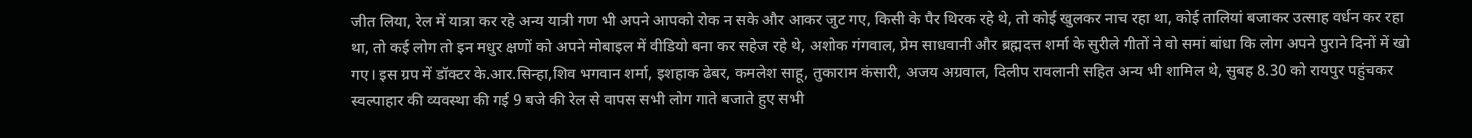जीत लिया, रेल में यात्रा कर रहे अन्य यात्री गण भी अपने आपको रोक न सके और आकर जुट गए, किसी के पैर थिरक रहे थे, तो कोई खुलकर नाच रहा था, कोई तालियां बजाकर उत्साह वर्धन कर रहा था, तो कई लोग तो इन मधुर क्षणों को अपने मोबाइल में वीडियो बना कर सहेज रहे थे, अशोक गंगवाल, प्रेम साधवानी और ब्रह्मदत्त शर्मा के सुरीले गीतों ने वो समां बांधा कि लोग अपने पुराने दिनों में खो गए। इस ग्रप में डॉक्टर के.आर.सिन्हा,शिव भगवान शर्मा, इशहाक ढेबर, कमलेश साहू, तुकाराम कंसारी, अजय अग्रवाल, दिलीप रावलानी सहित अन्य भी शामिल थे, सुबह 8.30 को रायपुर पहुंचकर स्वल्पाहार की व्यवस्था की गई 9 बजे की रेल से वापस सभी लोग गाते बजाते हुए सभी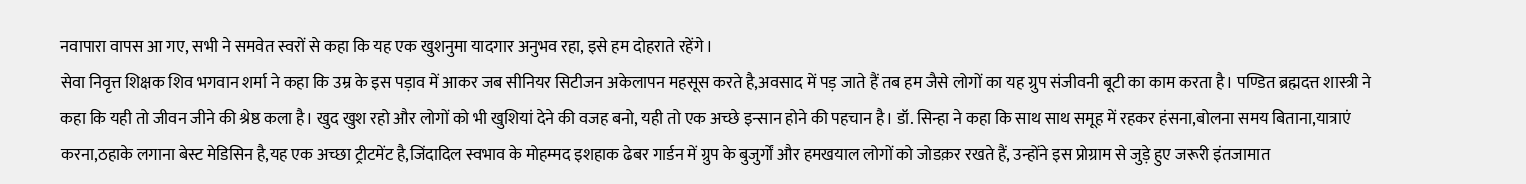नवापारा वापस आ गए, सभी ने समवेत स्वरों से कहा कि यह एक खुशनुमा यादगार अनुभव रहा, इसे हम दोहराते रहेंगे।
सेवा निवृत्त शिक्षक शिव भगवान शर्मा ने कहा कि उम्र के इस पड़ाव में आकर जब सीनियर सिटीजन अकेलापन महसूस करते है,अवसाद में पड़ जाते हैं तब हम जैसे लोगों का यह ग्रुप संजीवनी बूटी का काम करता है। पण्डित ब्रह्मदत्त शास्त्री ने कहा कि यही तो जीवन जीने की श्रेष्ठ कला है। खुद खुश रहो और लोगों को भी खुशियां देने की वजह बनो, यही तो एक अच्छे इन्सान होने की पहचान है। डॉ. सिन्हा ने कहा कि साथ साथ समूह में रहकर हंसना,बोलना समय बिताना,यात्राएं करना,ठहाके लगाना बेस्ट मेडिसिन है,यह एक अच्छा ट्रीटमेंट है,जिंदादिल स्वभाव के मोहम्मद इशहाक ढेबर गार्डन में ग्रुप के बुजुर्गों और हमखयाल लोगों को जोडक़र रखते हैं, उन्होंने इस प्रोग्राम से जुड़े हुए जरूरी इंतजामात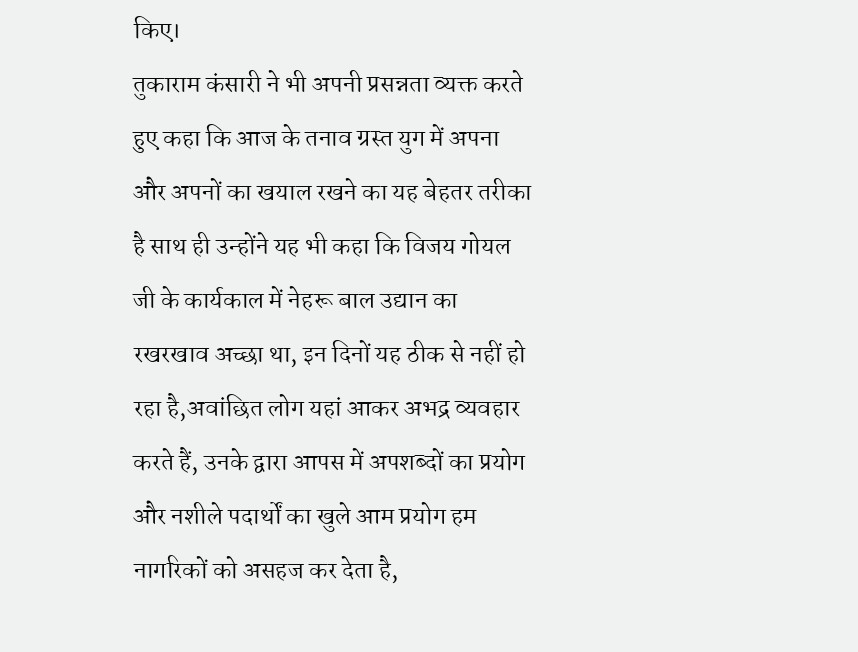किए।
तुकाराम कंसारी ने भी अपनी प्रसन्नता व्यक्त करते हुए कहा कि आज के तनाव ग्रस्त युग में अपना और अपनों का खयाल रखने का यह बेहतर तरीका है साथ ही उन्होंने यह भी कहा कि विजय गोयल जी के कार्यकाल में नेहरू बाल उद्यान का रखरखाव अच्छा था, इन दिनों यह ठीक से नहीं हो रहा है,अवांछित लोग यहां आकर अभद्र व्यवहार करते हैं, उनके द्वारा आपस में अपशब्दों का प्रयोग और नशीले पदार्थों का खुले आम प्रयोग हम नागरिकों को असहज कर देता है,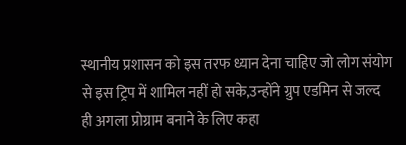स्थानीय प्रशासन को इस तरफ ध्यान देना चाहिए जो लोग संयोग से इस ट्रिप में शामिल नहीं हो सके,उन्होंने ग्रुप एडमिन से जल्द ही अगला प्रोग्राम बनाने के लिए कहा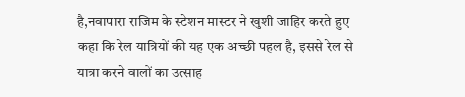है,नवापारा राजिम के स्टेशन मास्टर ने खुशी जाहिर करते हुए कहा कि रेल यात्रियों की यह एक अच्छी पहल है, इससे रेल से यात्रा करने वालों का उत्साह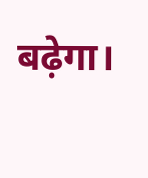बढ़ेगा।